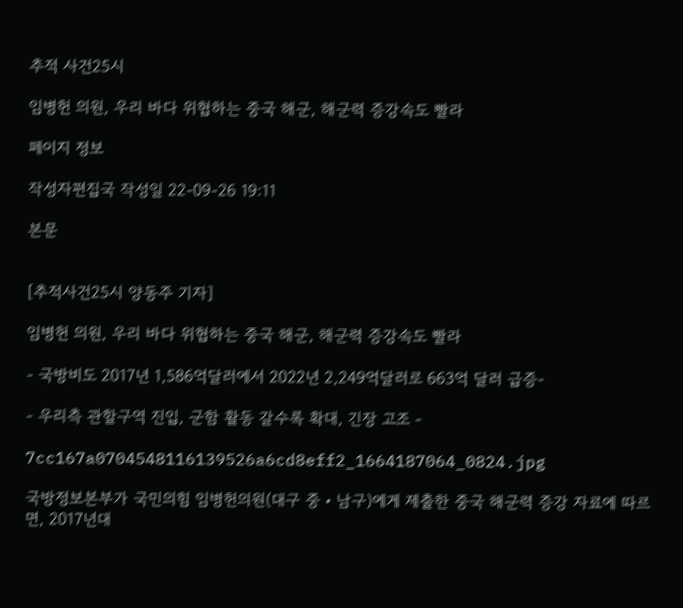추적 사건25시

임병헌 의원, 우리 바다 위협하는 중국 해군, 해군력 증강속도 빨라

페이지 정보

작성자편집국 작성일 22-09-26 19:11

본문


[추적사건25시 양동주 기자]

임병헌 의원, 우리 바다 위협하는 중국 해군, 해군력 증강속도 빨라

- 국방비도 2017년 1,586억달러에서 2022년 2,249억달러로 663억 달러 급증-

- 우리측 관할구역 진입, 군함 활동 갈수록 확대, 긴장 고조 -

7cc167a0704548116139526a6cd8eff2_1664187064_0824.jpg

국방정보본부가 국민의힘 임병헌의원(대구 중‧남구)에게 제출한 중국 해군력 증강 자료에 따르면, 2017년대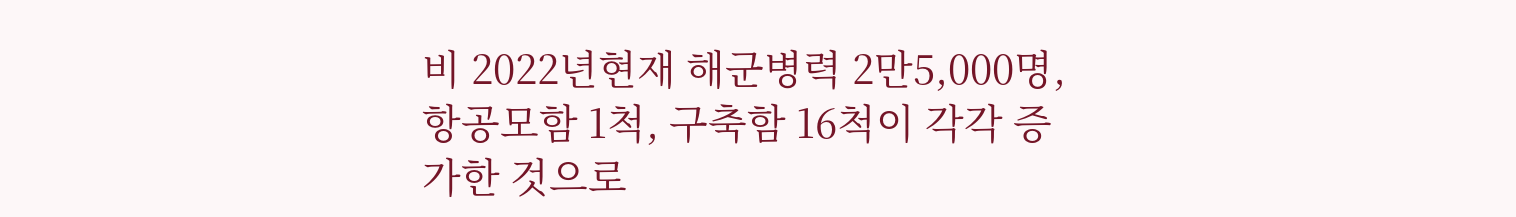비 2022년현재 해군병력 2만5,000명, 항공모함 1척, 구축함 16척이 각각 증가한 것으로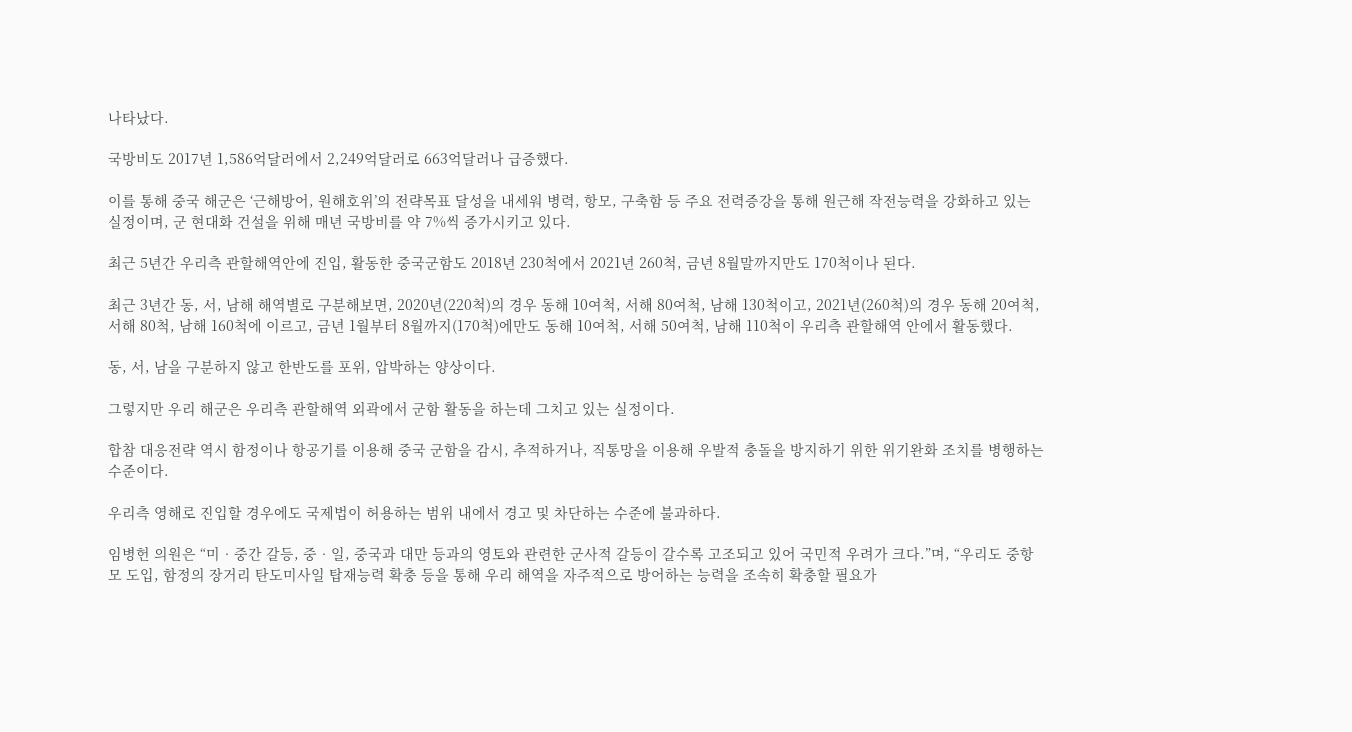나타났다.

국방비도 2017년 1,586억달러에서 2,249억달러로 663억달러나 급증했다.

이를 통해 중국 해군은 ‘근해방어, 원해호위’의 전략목표 달성을 내세워 병력, 항모, 구축함 등 주요 전력증강을 통해 원근해 작전능력을 강화하고 있는 실정이며, 군 현대화 건설을 위해 매년 국방비를 약 7%씩 증가시키고 있다.

최근 5년간 우리측 관할해역안에 진입, 활동한 중국군함도 2018년 230척에서 2021년 260척, 금년 8월말까지만도 170척이나 된다.

최근 3년간 동, 서, 남해 해역별로 구분해보면, 2020년(220척)의 경우 동해 10여척, 서해 80여척, 남해 130척이고, 2021년(260척)의 경우 동해 20여척, 서해 80척, 남해 160척에 이르고, 금년 1월부터 8월까지(170척)에만도 동해 10여척, 서해 50여척, 남해 110척이 우리측 관할해역 안에서 활동했다.

동, 서, 남을 구분하지 않고 한반도를 포위, 압박하는 양상이다.

그렇지만 우리 해군은 우리측 관할해역 외곽에서 군함 활동을 하는데 그치고 있는 실정이다.

합참 대응전략 역시 함정이나 항공기를 이용해 중국 군함을 감시, 추적하거나, 직통망을 이용해 우발적 충돌을 방지하기 위한 위기완화 조치를 병행하는 수준이다.

우리측 영해로 진입할 경우에도 국제법이 허용하는 범위 내에서 경고 및 차단하는 수준에 불과하다.

임병헌 의원은 “미‧중간 갈등, 중‧일, 중국과 대만 등과의 영토와 관련한 군사적 갈등이 갈수록 고조되고 있어 국민적 우려가 크다.”며, “우리도 중항모 도입, 함정의 장거리 탄도미사일 탑재능력 확충 등을 통해 우리 해역을 자주적으로 방어하는 능력을 조속히 확충할 필요가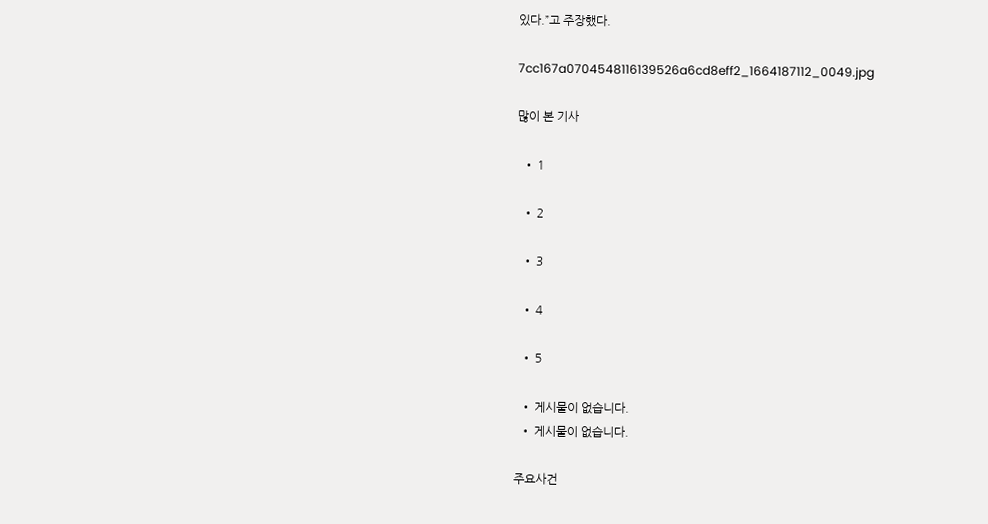있다.”고 주장했다.

7cc167a0704548116139526a6cd8eff2_1664187112_0049.jpg

많이 본 기사

  • 1

  • 2

  • 3

  • 4

  • 5

  • 게시물이 없습니다.
  • 게시물이 없습니다.

주요사건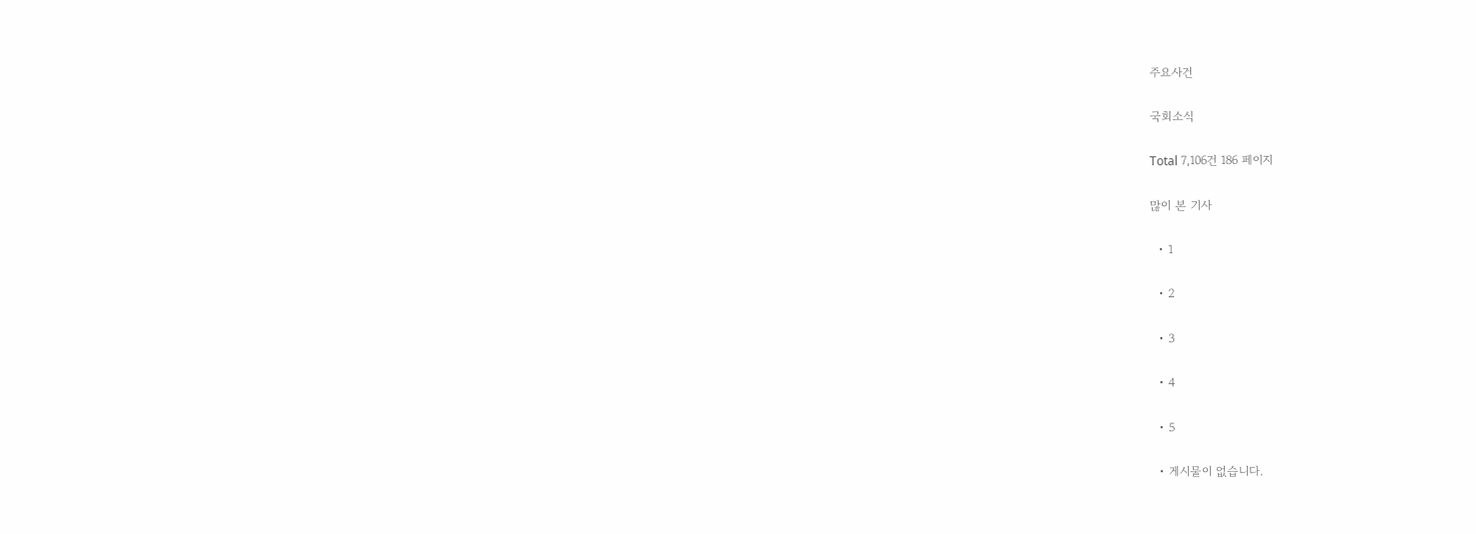주요사건

국회소식

Total 7,106건 186 페이지

많이 본 기사

  • 1

  • 2

  • 3

  • 4

  • 5

  • 게시물이 없습니다.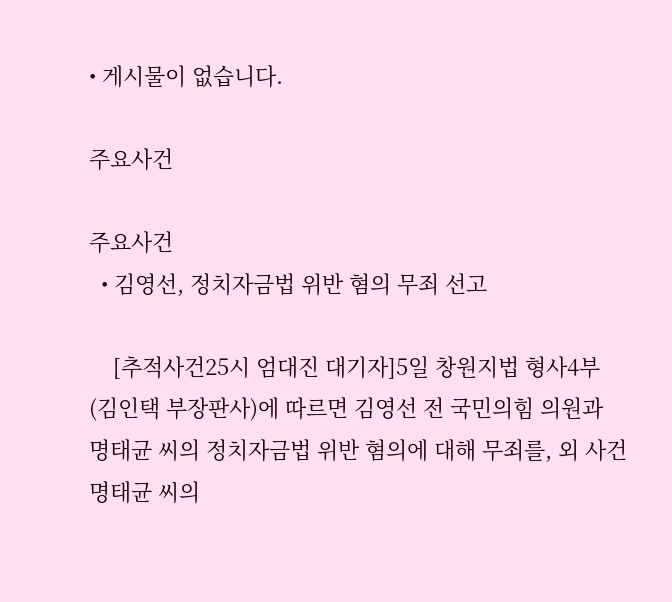• 게시물이 없습니다.

주요사건

주요사건
  • 김영선, 정치자금법 위반 혐의 무죄 선고

    [추적사건25시 엄대진 대기자]5일 창원지법 형사4부(김인택 부장판사)에 따르면 김영선 전 국민의힘 의원과 명태균 씨의 정치자금법 위반 혐의에 대해 무죄를, 외 사건 명태균 씨의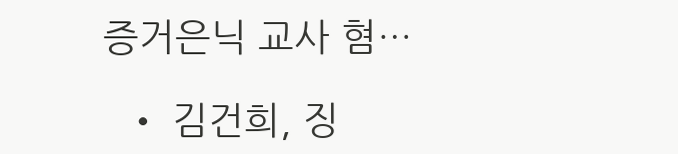증거은닉 교사 혐…

  • 김건희, 징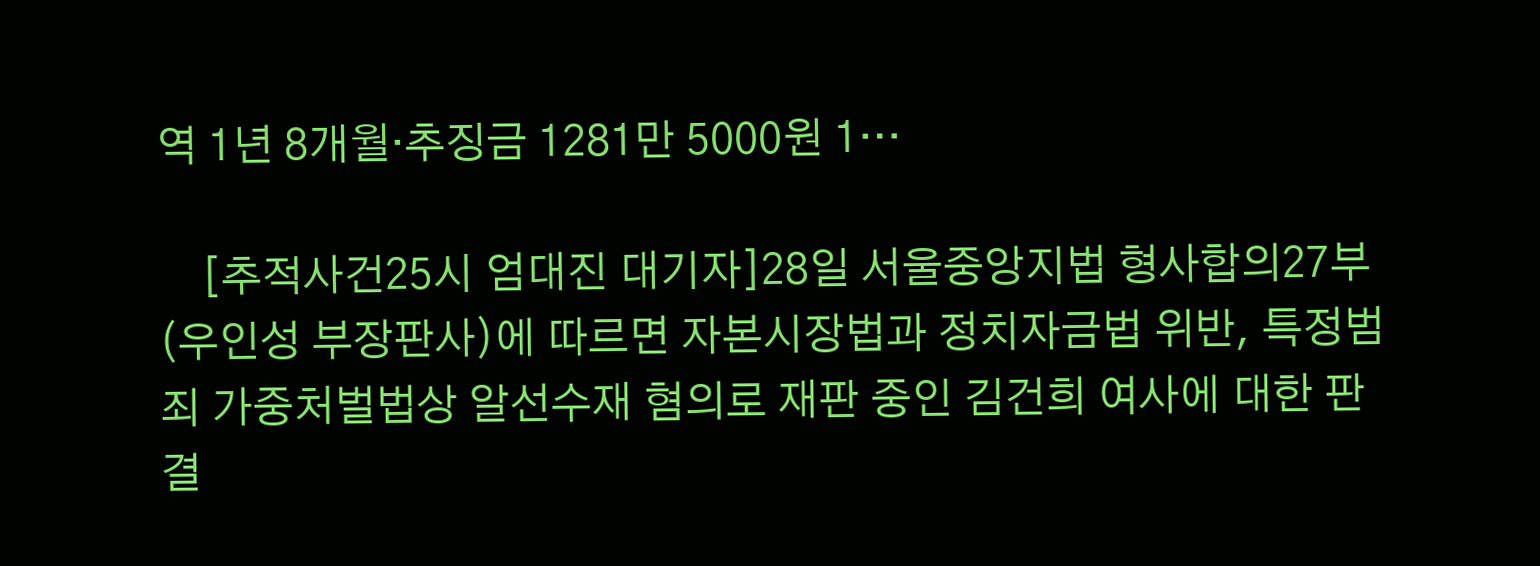역 1년 8개월·추징금 1281만 5000원 1…

    [추적사건25시 엄대진 대기자]28일 서울중앙지법 형사합의27부(우인성 부장판사)에 따르면 자본시장법과 정치자금법 위반, 특정범죄 가중처벌법상 알선수재 혐의로 재판 중인 김건희 여사에 대한 판결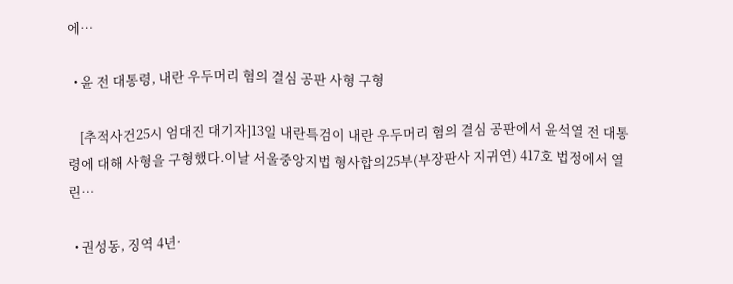에…

  • 윤 전 대통령, 내란 우두머리 혐의 결심 공판 사형 구형

    [추적사건25시 엄대진 대기자]13일 내란특검이 내란 우두머리 혐의 결심 공판에서 윤석열 전 대통령에 대해 사형을 구형했다.이날 서울중앙지법 형사합의25부(부장판사 지귀연) 417호 법정에서 열린…

  • 권성동, 징역 4년·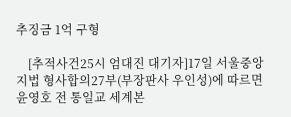추징금 1억 구형

    [추적사건25시 엄대진 대기자]17일 서울중앙지법 형사합의27부(부장판사 우인성)에 따르면 윤영호 전 통일교 세계본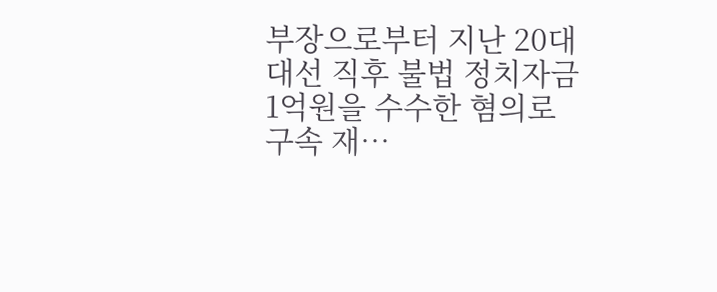부장으로부터 지난 20대 대선 직후 불법 정치자금 1억원을 수수한 혐의로 구속 재…